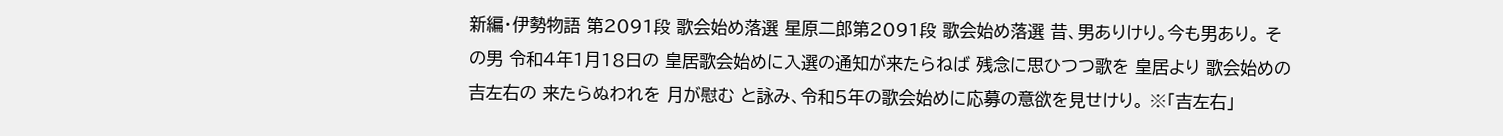新編・伊勢物語 第2091段 歌会始め落選 星原二郎第2091段 歌会始め落選 昔、男ありけり。今も男あり。 その男 令和4年1月18日の 皇居歌会始めに入選の通知が来たらねば 残念に思ひつつ歌を 皇居より 歌会始めの 吉左右の 来たらぬわれを 月が慰む と詠み、令和5年の歌会始めに応募の意欲を見せけり。 ※「吉左右」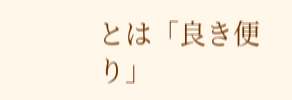とは「良き便り」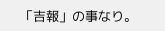「吉報」の事なり。